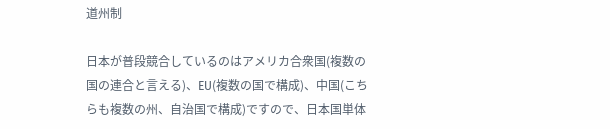道州制

日本が普段競合しているのはアメリカ合衆国(複数の国の連合と言える)、EU(複数の国で構成)、中国(こちらも複数の州、自治国で構成)ですので、日本国単体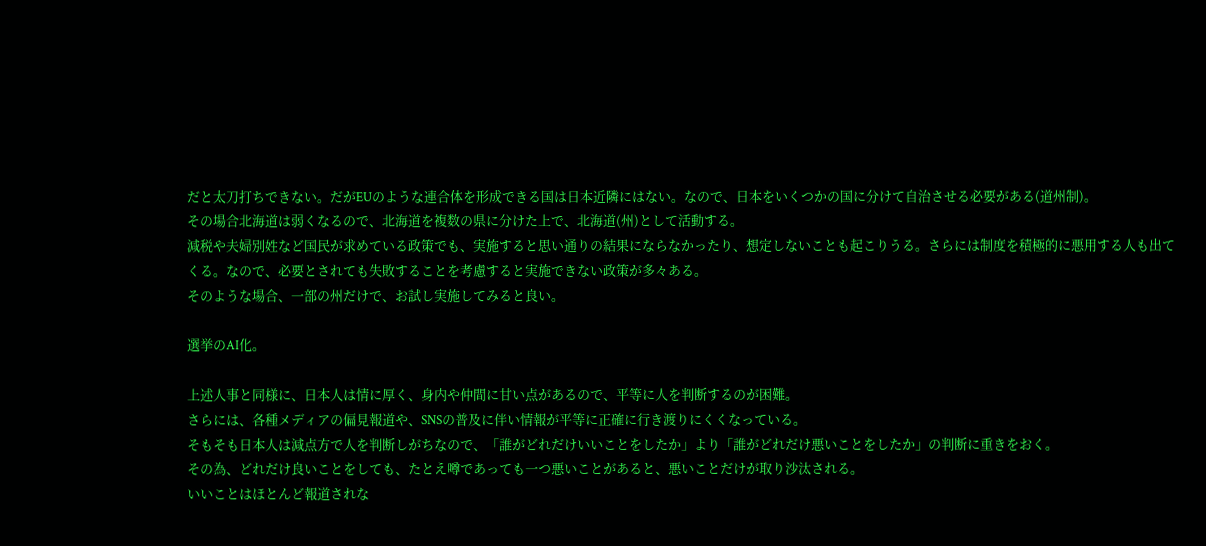だと太刀打ちできない。だがEUのような連合体を形成できる国は日本近隣にはない。なので、日本をいくつかの国に分けて自治させる必要がある(道州制)。
その場合北海道は弱くなるので、北海道を複数の県に分けた上で、北海道(州)として活動する。
減税や夫婦別姓など国民が求めている政策でも、実施すると思い通りの結果にならなかったり、想定しないことも起こりうる。さらには制度を積極的に悪用する人も出てくる。なので、必要とされても失敗することを考慮すると実施できない政策が多々ある。
そのような場合、一部の州だけで、お試し実施してみると良い。

選挙のAI化。

上述人事と同様に、日本人は情に厚く、身内や仲間に甘い点があるので、平等に人を判断するのが困難。
さらには、各種メディアの偏見報道や、SNSの普及に伴い情報が平等に正確に行き渡りにくくなっている。
そもそも日本人は減点方で人を判断しがちなので、「誰がどれだけいいことをしたか」より「誰がどれだけ悪いことをしたか」の判断に重きをおく。
その為、どれだけ良いことをしても、たとえ噂であっても一つ悪いことがあると、悪いことだけが取り沙汰される。
いいことはほとんど報道されな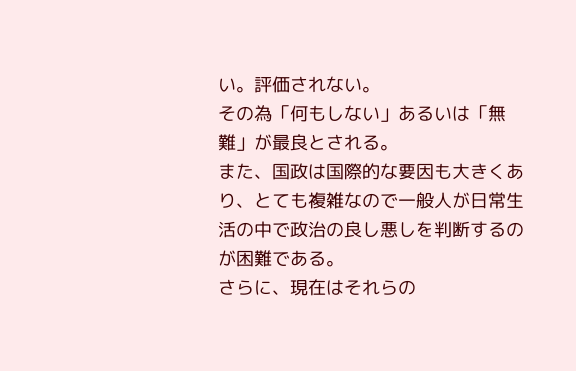い。評価されない。
その為「何もしない」あるいは「無難」が最良とされる。
また、国政は国際的な要因も大きくあり、とても複雑なので一般人が日常生活の中で政治の良し悪しを判断するのが困難である。
さらに、現在はそれらの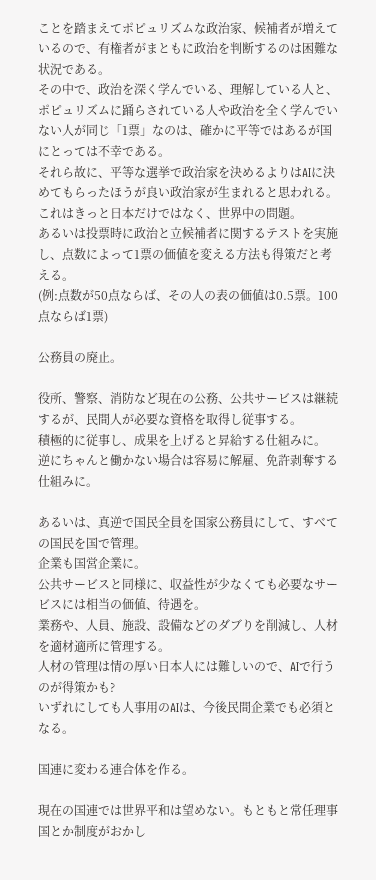ことを踏まえてポピュリズムな政治家、候補者が増えているので、有権者がまともに政治を判断するのは困難な状況である。
その中で、政治を深く学んでいる、理解している人と、ポピュリズムに踊らされている人や政治を全く学んでいない人が同じ「1票」なのは、確かに平等ではあるが国にとっては不幸である。
それら故に、平等な選挙で政治家を決めるよりはAIに決めてもらったほうが良い政治家が生まれると思われる。
これはきっと日本だけではなく、世界中の問題。
あるいは投票時に政治と立候補者に関するテストを実施し、点数によって1票の価値を変える方法も得策だと考える。
(例:点数が50点ならば、その人の表の価値は0.5票。100点ならば1票)

公務員の廃止。

役所、警察、消防など現在の公務、公共サービスは継続するが、民間人が必要な資格を取得し従事する。
積極的に従事し、成果を上げると昇給する仕組みに。
逆にちゃんと働かない場合は容易に解雇、免許剥奪する仕組みに。

あるいは、真逆で国民全員を国家公務員にして、すべての国民を国で管理。
企業も国営企業に。
公共サービスと同様に、収益性が少なくても必要なサービスには相当の価値、待遇を。
業務や、人員、施設、設備などのダブりを削減し、人材を適材適所に管理する。
人材の管理は情の厚い日本人には難しいので、AIで行うのが得策かも?
いずれにしても人事用のAIは、今後民間企業でも必須となる。

国連に変わる連合体を作る。

現在の国連では世界平和は望めない。もともと常任理事国とか制度がおかし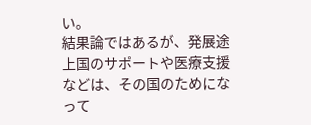い。
結果論ではあるが、発展途上国のサポートや医療支援などは、その国のためになって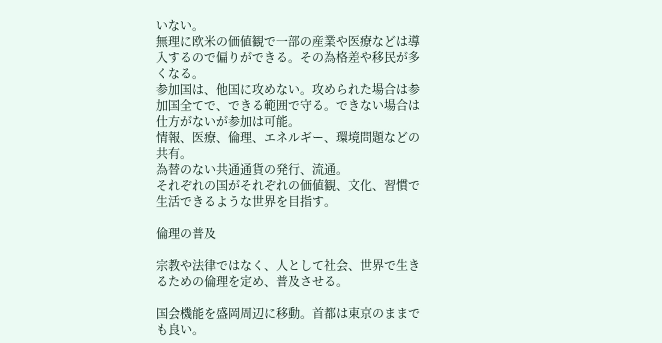いない。
無理に欧米の価値観で一部の産業や医療などは導入するので偏りができる。その為格差や移民が多くなる。
参加国は、他国に攻めない。攻められた場合は参加国全てで、できる範囲で守る。できない場合は仕方がないが参加は可能。
情報、医療、倫理、エネルギー、環境問題などの共有。
為替のない共通通貨の発行、流通。
それぞれの国がそれぞれの価値観、文化、習慣で生活できるような世界を目指す。

倫理の普及

宗教や法律ではなく、人として社会、世界で生きるための倫理を定め、普及させる。

国会機能を盛岡周辺に移動。首都は東京のままでも良い。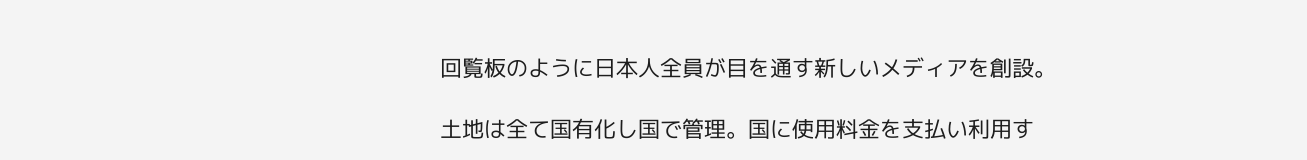回覧板のように日本人全員が目を通す新しいメディアを創設。

土地は全て国有化し国で管理。国に使用料金を支払い利用す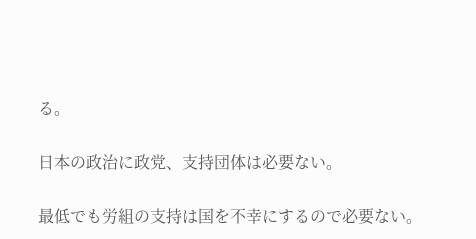る。

日本の政治に政党、支持団体は必要ない。

最低でも労組の支持は国を不幸にするので必要ない。